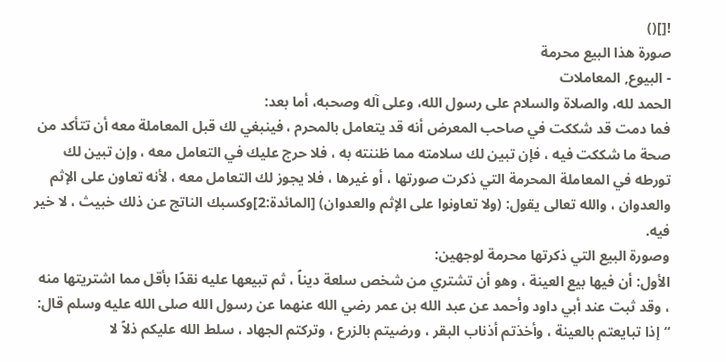![]()
صورة هذا البيع محرمة
- البيوع, المعاملات
الحمد لله، والصلاة والسلام على رسول الله، وعلى آله وصحبه، أما بعد:
فما دمت قد شككت في صاحب المعرض أنه قد يتعامل بالمحرم ، فينبغي لك قبل المعاملة معه أن تتأكد من صحة ما شككت فيه ، فإن تبين لك سلامته مما ظننته به ، فلا حرج عليك في التعامل معه ، وإن تبين لك تورطه في المعاملة المحرمة التي ذكرت صورتها ، أو غيرها ، فلا يجوز لك التعامل معه ، لأنه تعاون على الإثم والعدوان ، والله تعالى يقول: (ولا تعاونوا على الإثم والعدوان) [المائدة:2]وكسبك الناتج عن ذلك خبيث ، لا خير فيه.
وصورة البيع التي ذكرتها محرمة لوجهين:
الأول: أن فيها بيع العينة ، وهو أن تشتري من شخص سلعة ديناً ، ثم تبيعها عليه نقدًا بأقل مما اشتريتها منه ، وقد ثبت عند أبي داود وأحمد عن عبد الله بن عمر رضي الله عنهما عن رسول الله صلى الله عليه وسلم قال: “إذا تبايعتم بالعينة ، وأخذتم أذناب البقر ، ورضيتم بالزرع ، وتركتم الجهاد ، سلط الله عليكم ذلاً لا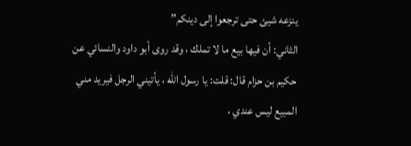ينزعه شيئ حتى ترجعوا إلى دينكم”
الثاني: أن فيها بيع ما لا تملك ، وقد روى أبو داود والنسائي عن حكيم بن حزام قال: قلت: يا رسول الله ، يأتيني الرجل فيريد مني المبيع ليس عندي ،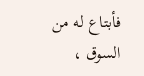فأبتاع له من السوق ،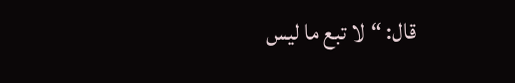قال: “لا تبع ما ليس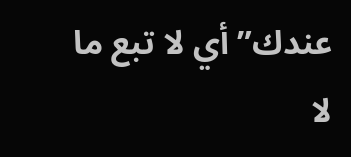عندك” أي لا تبع ما لا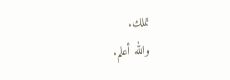تملك.
والله أعلم.